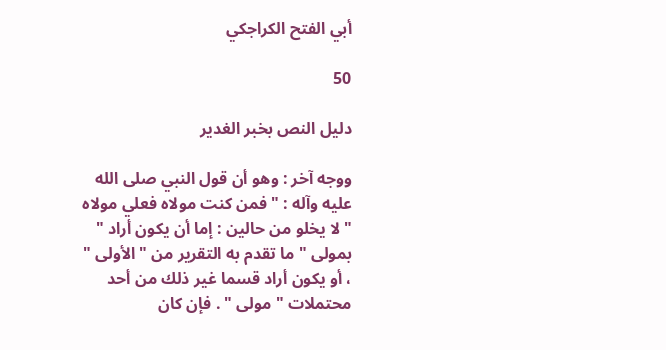أبي الفتح الكراجكي

50

دليل النص بخبر الغدير

ووجه آخر : وهو أن قول النبي صلى الله عليه وآله : " فمن كنت مولاه فعلي مولاه " لا يخلو من حالين : إما أن يكون أراد " بمولى " ما تقدم به التقرير من " الأولى " ، أو يكون أراد قسما غير ذلك من أحد محتملات " مولى " . فإن كان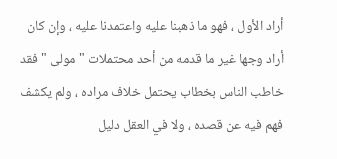أراد الأول ، فهو ما ذهبنا عليه واعتمدنا عليه ، وإن كان أراد وجها غير ما قدمه من أحد محتملات " مولى " فقد خاطب الناس بخطاب يحتمل خلاف مراده ، ولم يكشف فهم فيه عن قصده ، ولا في العقل دليل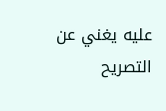عليه يغني عن التصريح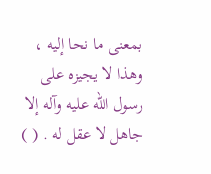بمعنى ما نحا إليه ، وهذا لا يجيزه على رسول الله عليه وآله إلا جاهل لا عقل له . ( )